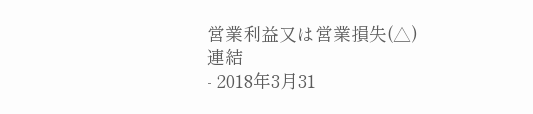営業利益又は営業損失(△)
連結
- 2018年3月31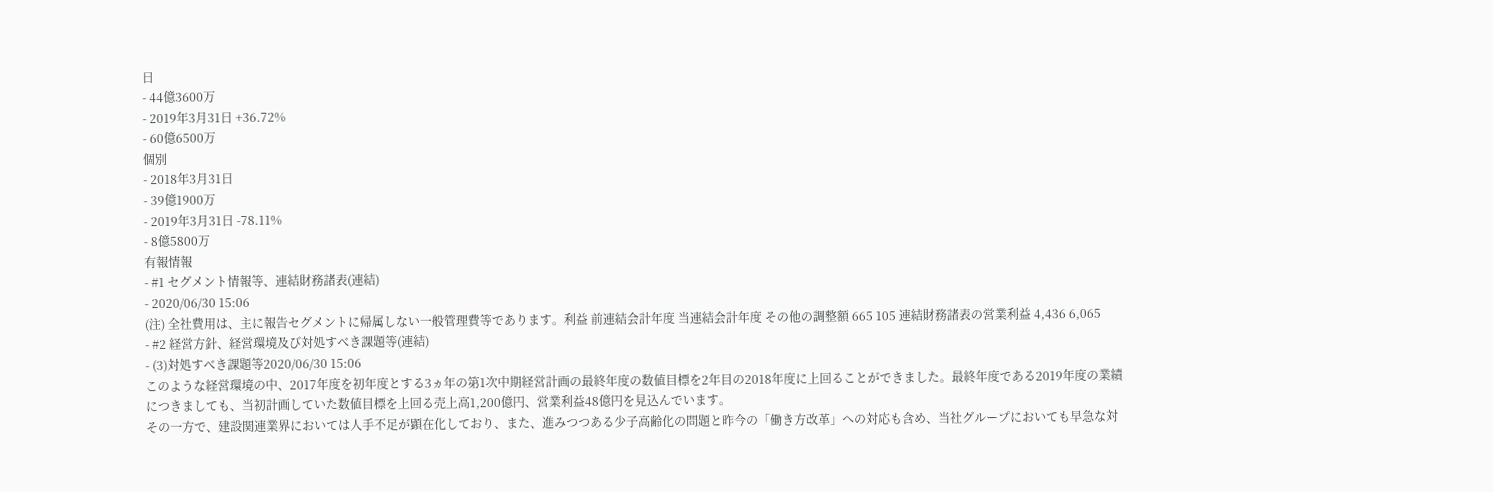日
- 44億3600万
- 2019年3月31日 +36.72%
- 60億6500万
個別
- 2018年3月31日
- 39億1900万
- 2019年3月31日 -78.11%
- 8億5800万
有報情報
- #1 セグメント情報等、連結財務諸表(連結)
- 2020/06/30 15:06
(注) 全社費用は、主に報告セグメントに帰属しない一般管理費等であります。利益 前連結会計年度 当連結会計年度 その他の調整額 665 105 連結財務諸表の営業利益 4,436 6,065
- #2 経営方針、経営環境及び対処すべき課題等(連結)
- (3)対処すべき課題等2020/06/30 15:06
このような経営環境の中、2017年度を初年度とする3ヵ年の第1次中期経営計画の最終年度の数値目標を2年目の2018年度に上回ることができました。最終年度である2019年度の業績につきましても、当初計画していた数値目標を上回る売上高1,200億円、営業利益48億円を見込んでいます。
その一方で、建設関連業界においては人手不足が顕在化しており、また、進みつつある少子高齢化の問題と昨今の「働き方改革」への対応も含め、当社グループにおいても早急な対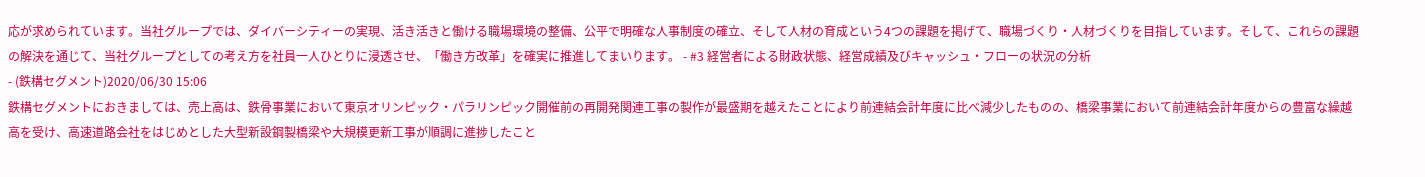応が求められています。当社グループでは、ダイバーシティーの実現、活き活きと働ける職場環境の整備、公平で明確な人事制度の確立、そして人材の育成という4つの課題を掲げて、職場づくり・人材づくりを目指しています。そして、これらの課題の解決を通じて、当社グループとしての考え方を社員一人ひとりに浸透させ、「働き方改革」を確実に推進してまいります。 - #3 経営者による財政状態、経営成績及びキャッシュ・フローの状況の分析
- (鉄構セグメント)2020/06/30 15:06
鉄構セグメントにおきましては、売上高は、鉄骨事業において東京オリンピック・パラリンピック開催前の再開発関連工事の製作が最盛期を越えたことにより前連結会計年度に比べ減少したものの、橋梁事業において前連結会計年度からの豊富な繰越高を受け、高速道路会社をはじめとした大型新設鋼製橋梁や大規模更新工事が順調に進捗したこと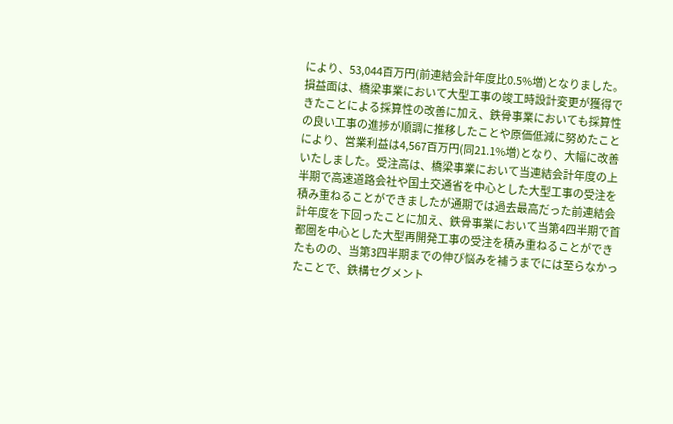により、53,044百万円(前連結会計年度比0.5%増)となりました。損益面は、橋梁事業において大型工事の竣工時設計変更が獲得できたことによる採算性の改善に加え、鉄骨事業においても採算性の良い工事の進捗が順調に推移したことや原価低減に努めたことにより、営業利益は4,567百万円(同21.1%増)となり、大幅に改善いたしました。受注高は、橋梁事業において当連結会計年度の上半期で高速道路会社や国土交通省を中心とした大型工事の受注を積み重ねることができましたが通期では過去最高だった前連結会計年度を下回ったことに加え、鉄骨事業において当第4四半期で首都圏を中心とした大型再開発工事の受注を積み重ねることができたものの、当第3四半期までの伸び悩みを補うまでには至らなかったことで、鉄構セグメント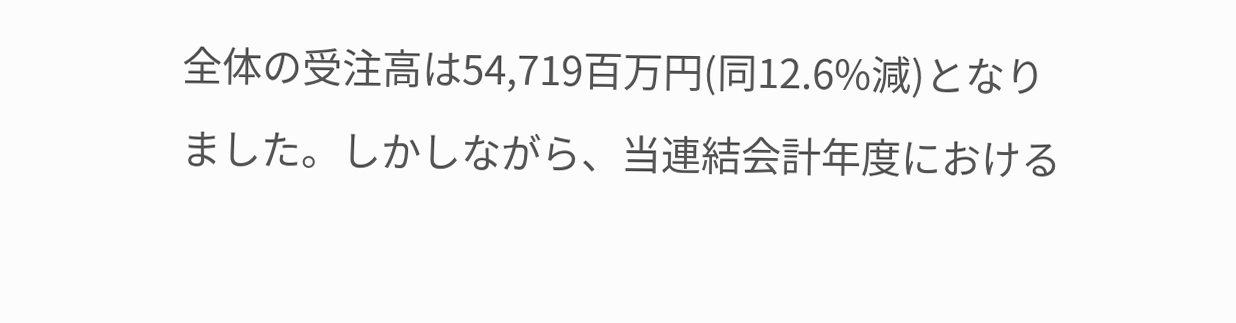全体の受注高は54,719百万円(同12.6%減)となりました。しかしながら、当連結会計年度における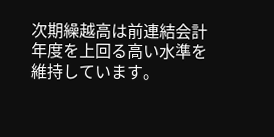次期繰越高は前連結会計年度を上回る高い水準を維持しています。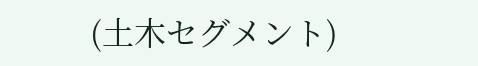(土木セグメント)